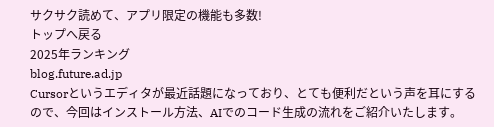サクサク読めて、アプリ限定の機能も多数!
トップへ戻る
2025年ランキング
blog.future.ad.jp
Cursorというエディタが最近話題になっており、とても便利だという声を耳にするので、今回はインストール方法、AIでのコード生成の流れをご紹介いたします。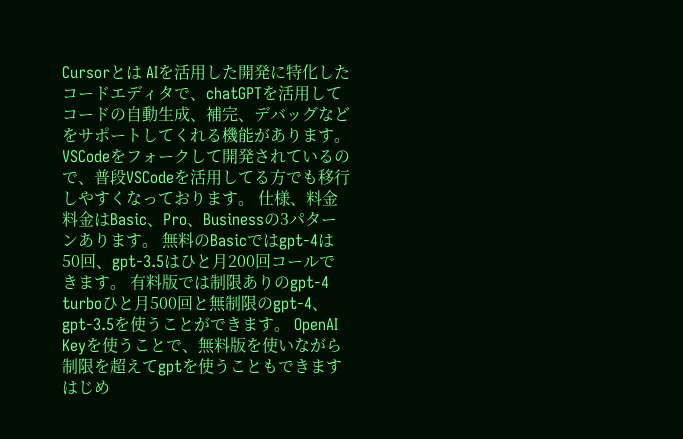Cursorとは AIを活用した開発に特化したコードエディタで、chatGPTを活用してコードの自動生成、補完、デバッグなどをサポートしてくれる機能があります。 VSCodeをフォークして開発されているので、普段VSCodeを活用してる方でも移行しやすくなっております。 仕様、料金 料金はBasic、Pro、Businessの3パターンあります。 無料のBasicではgpt-4は50回、gpt-3.5はひと月200回コールできます。 有料版では制限ありのgpt-4 turboひと月500回と無制限のgpt-4、gpt-3.5を使うことができます。 OpenAI Keyを使うことで、無料版を使いながら制限を超えてgptを使うこともできます
はじめ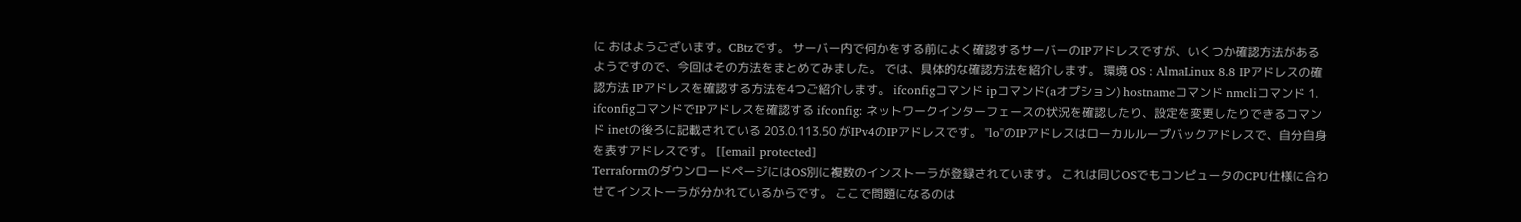に おはようございます。CBtzです。 サーバー内で何かをする前によく確認するサーバーのIPアドレスですが、いくつか確認方法があるようですので、今回はその方法をまとめてみました。 では、具体的な確認方法を紹介します。 環境 OS : AlmaLinux 8.8 IPアドレスの確認方法 IPアドレスを確認する方法を4つご紹介します。 ifconfigコマンド ipコマンド(aオプション) hostnameコマンド nmcliコマンド 1. ifconfigコマンドでIPアドレスを確認する ifconfig: ネットワークインターフェースの状況を確認したり、設定を変更したりできるコマンド inetの後ろに記載されている 203.0.113.50 がIPv4のIPアドレスです。 "lo"のIPアドレスはローカルループバックアドレスで、自分自身を表すアドレスです。 [[email protected]
TerraformのダウンロードページにはOS別に複数のインストーラが登録されています。 これは同じOSでもコンピュータのCPU仕様に合わせてインストーラが分かれているからです。 ここで問題になるのは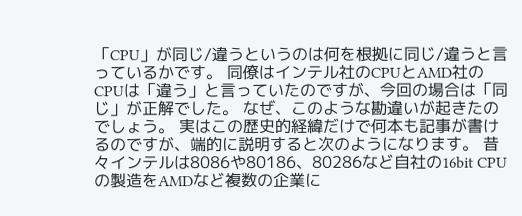「CPU」が同じ/違うというのは何を根拠に同じ/違うと言っているかです。 同僚はインテル社のCPUとAMD社のCPUは「違う」と言っていたのですが、今回の場合は「同じ」が正解でした。 なぜ、このような勘違いが起きたのでしょう。 実はこの歴史的経緯だけで何本も記事が書けるのですが、端的に説明すると次のようになります。 昔々インテルは8086や80186、80286など自社の16bit CPUの製造をAMDなど複数の企業に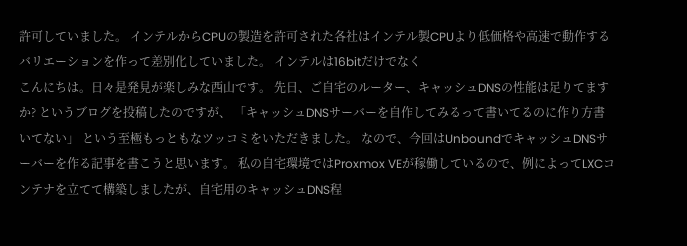許可していました。 インテルからCPUの製造を許可された各社はインテル製CPUより低価格や高速で動作するバリエーションを作って差別化していました。 インテルは16bitだけでなく
こんにちは。日々是発見が楽しみな西山です。 先日、ご自宅のルーター、キャッシュDNSの性能は足りてますか? というブログを投稿したのですが、 「キャッシュDNSサーバーを自作してみるって書いてるのに作り方書いてない」 という至極もっともなツッコミをいただきました。 なので、今回はUnboundでキャッシュDNSサーバーを作る記事を書こうと思います。 私の自宅環境ではProxmox VEが稼働しているので、例によってLXCコンテナを立てて構築しましたが、自宅用のキャッシュDNS程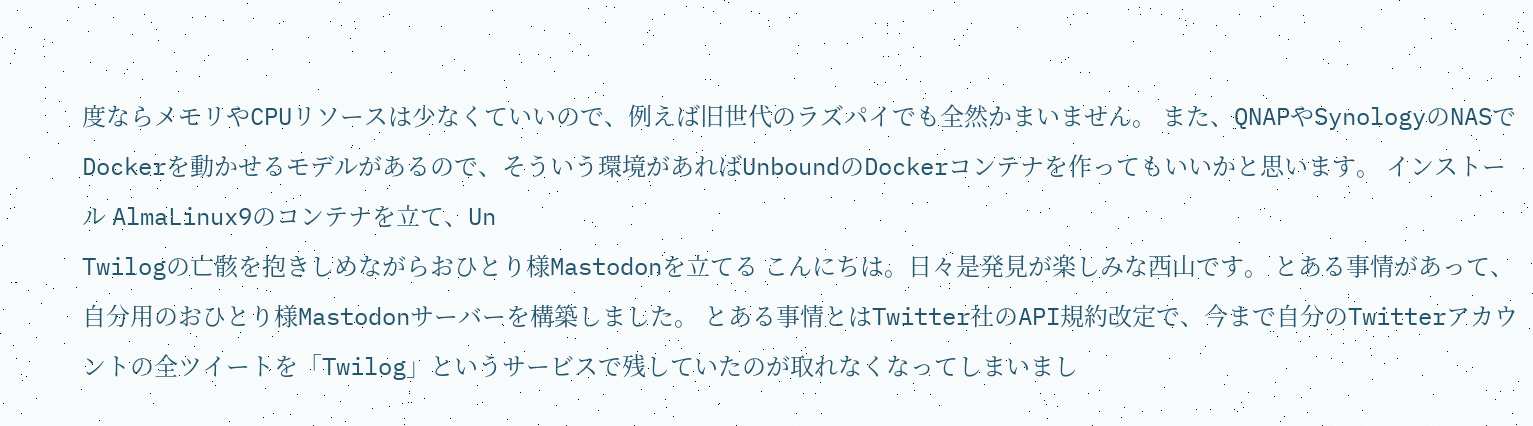度ならメモリやCPUリソースは少なくていいので、例えば旧世代のラズパイでも全然かまいません。 また、QNAPやSynologyのNASでDockerを動かせるモデルがあるので、そういう環境があればUnboundのDockerコンテナを作ってもいいかと思います。 インストール AlmaLinux9のコンテナを立て、Un
Twilogの亡骸を抱きしめながらおひとり様Mastodonを立てる こんにちは。日々是発見が楽しみな西山です。 とある事情があって、自分用のおひとり様Mastodonサーバーを構築しました。 とある事情とはTwitter社のAPI規約改定で、今まで自分のTwitterアカウントの全ツイートを「Twilog」というサービスで残していたのが取れなくなってしまいまし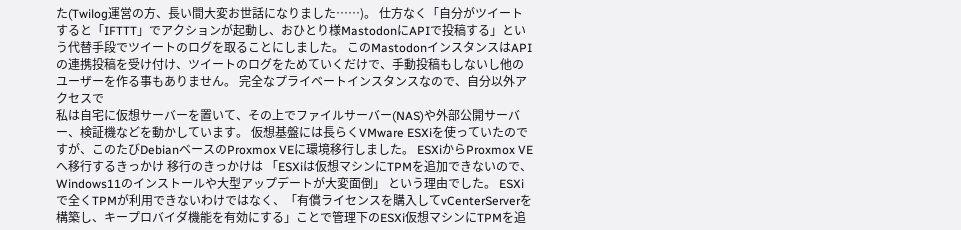た(Twilog運営の方、長い間大変お世話になりました……)。 仕方なく「自分がツイートすると「IFTTT」でアクションが起動し、おひとり様MastodonにAPIで投稿する」という代替手段でツイートのログを取ることにしました。 このMastodonインスタンスはAPIの連携投稿を受け付け、ツイートのログをためていくだけで、手動投稿もしないし他のユーザーを作る事もありません。 完全なプライベートインスタンスなので、自分以外アクセスで
私は自宅に仮想サーバーを置いて、その上でファイルサーバー(NAS)や外部公開サーバー、検証機などを動かしています。 仮想基盤には長らくVMware ESXiを使っていたのですが、このたびDebianベースのProxmox VEに環境移行しました。 ESXiからProxmox VEへ移行するきっかけ 移行のきっかけは 「ESXiは仮想マシンにTPMを追加できないので、Windows11のインストールや大型アップデートが大変面倒」 という理由でした。 ESXiで全くTPMが利用できないわけではなく、「有償ライセンスを購入してvCenterServerを構築し、キープロバイダ機能を有効にする」ことで管理下のESXi仮想マシンにTPMを追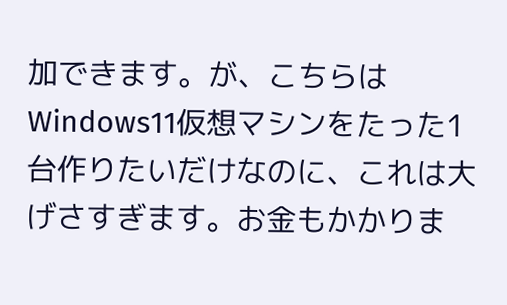加できます。が、こちらはWindows11仮想マシンをたった1台作りたいだけなのに、これは大げさすぎます。お金もかかりま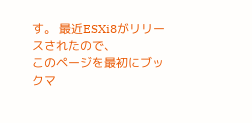す。 最近ESXi8がリリースされたので、
このページを最初にブックマ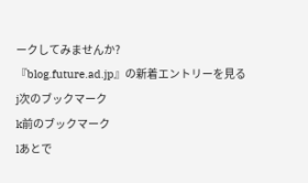ークしてみませんか?
『blog.future.ad.jp』の新着エントリーを見る
j次のブックマーク
k前のブックマーク
lあとで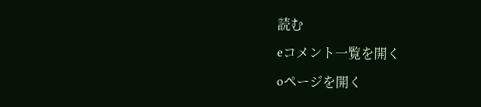読む
eコメント一覧を開く
oページを開く